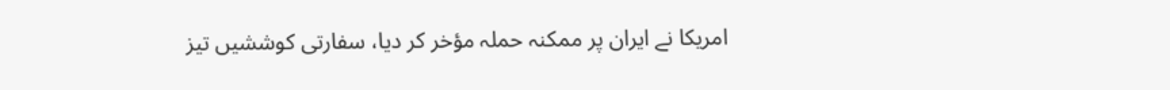امریکا نے ایران پر ممکنہ حملہ مؤخر کر دیا، سفارتی کوششیں تیز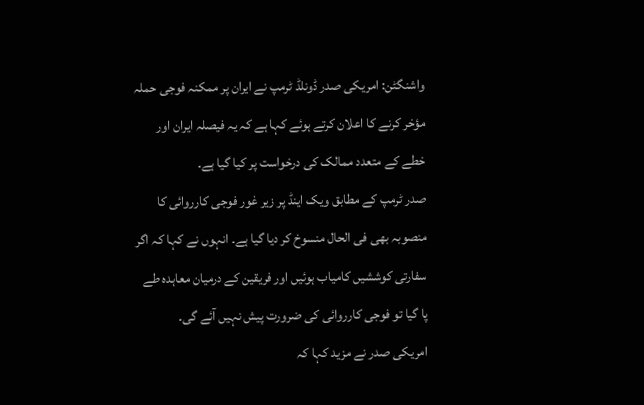واشنگٹن: امریکی صدر ڈونلڈ ٹرمپ نے ایران پر ممکنہ فوجی حملہ مؤخر کرنے کا اعلان کرتے ہوئے کہا ہے کہ یہ فیصلہ ایران اور خطے کے متعدد ممالک کی درخواست پر کیا گیا ہے۔
صدر ٹرمپ کے مطابق ویک اینڈ پر زیر غور فوجی کارروائی کا منصوبہ بھی فی الحال منسوخ کر دیا گیا ہے۔ انہوں نے کہا کہ اگر سفارتی کوششیں کامیاب ہوئیں اور فریقین کے درمیان معاہدہ طے پا گیا تو فوجی کارروائی کی ضرورت پیش نہیں آئے گی۔
امریکی صدر نے مزید کہا کہ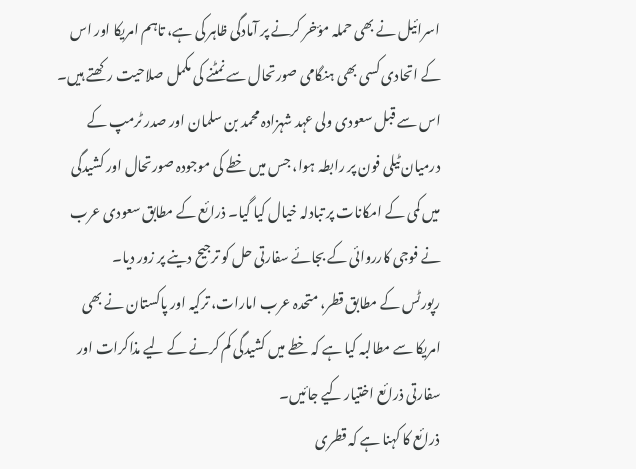اسرائیل نے بھی حملہ مؤخر کرنے پر آمادگی ظاہر کی ہے، تاہم امریکا اور اس کے اتحادی کسی بھی ہنگامی صورتحال سے نمٹنے کی مکمل صلاحیت رکھتے ہیں۔
اس سے قبل سعودی ولی عہد شہزادہ محمد بن سلمان اور صدر ٹرمپ کے درمیان ٹیلی فون پر رابطہ ہوا، جس میں خطے کی موجودہ صورتحال اور کشیدگی میں کمی کے امکانات پر تبادلہ خیال کیا گیا۔ ذرائع کے مطابق سعودی عرب نے فوجی کارروائی کے بجائے سفارتی حل کو ترجیح دینے پر زور دیا۔
رپورٹس کے مطابق قطر، متحدہ عرب امارات، ترکیہ اور پاکستان نے بھی امریکا سے مطالبہ کیا ہے کہ خطے میں کشیدگی کم کرنے کے لیے مذاکرات اور سفارتی ذرائع اختیار کیے جائیں۔
ذرائع کا کہنا ہے کہ قطری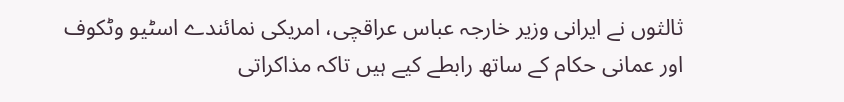ثالثوں نے ایرانی وزیر خارجہ عباس عراقچی، امریکی نمائندے اسٹیو وٹکوف اور عمانی حکام کے ساتھ رابطے کیے ہیں تاکہ مذاکراتی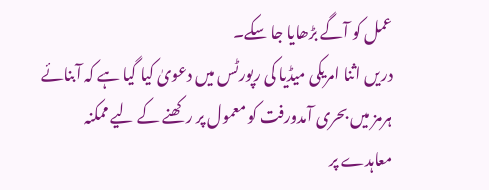عمل کو آگے بڑھایا جا سکے۔
دریں اثنا امریکی میڈیا کی رپورٹس میں دعویٰ کیا گیا ہے کہ آبنائے ہرمز میں بحری آمدورفت کو معمول پر رکھنے کے لیے ممکنہ معاہدے پر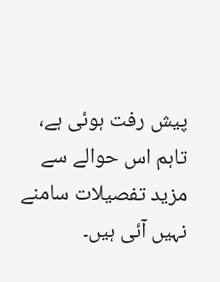پیش رفت ہوئی ہے، تاہم اس حوالے سے مزید تفصیلات سامنے نہیں آئی ہیں۔